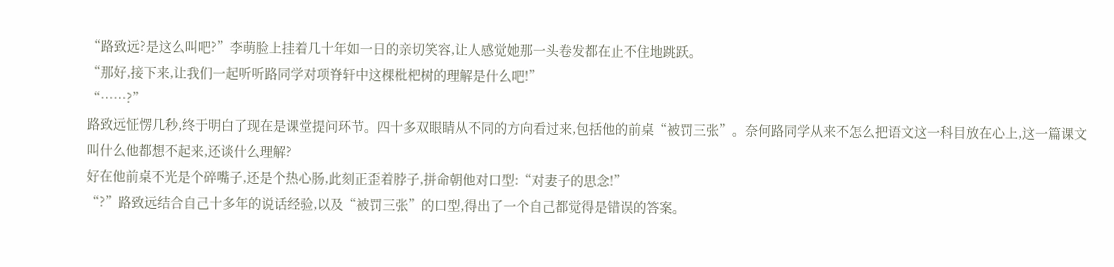“路致远?是这么叫吧?”李萌脸上挂着几十年如一日的亲切笑容,让人感觉她那一头卷发都在止不住地跳跃。
“那好,接下来,让我们一起听听路同学对项脊轩中这棵枇杷树的理解是什么吧!”
“……?”
路致远怔愣几秒,终于明白了现在是课堂提问环节。四十多双眼睛从不同的方向看过来,包括他的前桌“被罚三张”。奈何路同学从来不怎么把语文这一科目放在心上,这一篇课文叫什么他都想不起来,还谈什么理解?
好在他前桌不光是个碎嘴子,还是个热心肠,此刻正歪着脖子,拼命朝他对口型:“对妻子的思念!”
“?”路致远结合自己十多年的说话经验,以及“被罚三张”的口型,得出了一个自己都觉得是错误的答案。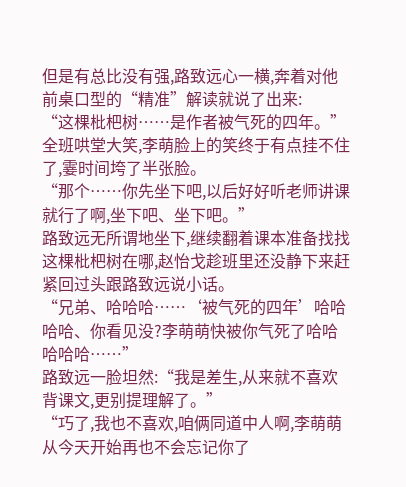但是有总比没有强,路致远心一横,奔着对他前桌口型的“精准”解读就说了出来:
“这棵枇杷树……是作者被气死的四年。”
全班哄堂大笑,李萌脸上的笑终于有点挂不住了,霎时间垮了半张脸。
“那个……你先坐下吧,以后好好听老师讲课就行了啊,坐下吧、坐下吧。”
路致远无所谓地坐下,继续翻着课本准备找找这棵枇杷树在哪,赵怡戈趁班里还没静下来赶紧回过头跟路致远说小话。
“兄弟、哈哈哈……‘被气死的四年’哈哈哈哈、你看见没?李萌萌快被你气死了哈哈哈哈哈……”
路致远一脸坦然:“我是差生,从来就不喜欢背课文,更别提理解了。”
“巧了,我也不喜欢,咱俩同道中人啊,李萌萌从今天开始再也不会忘记你了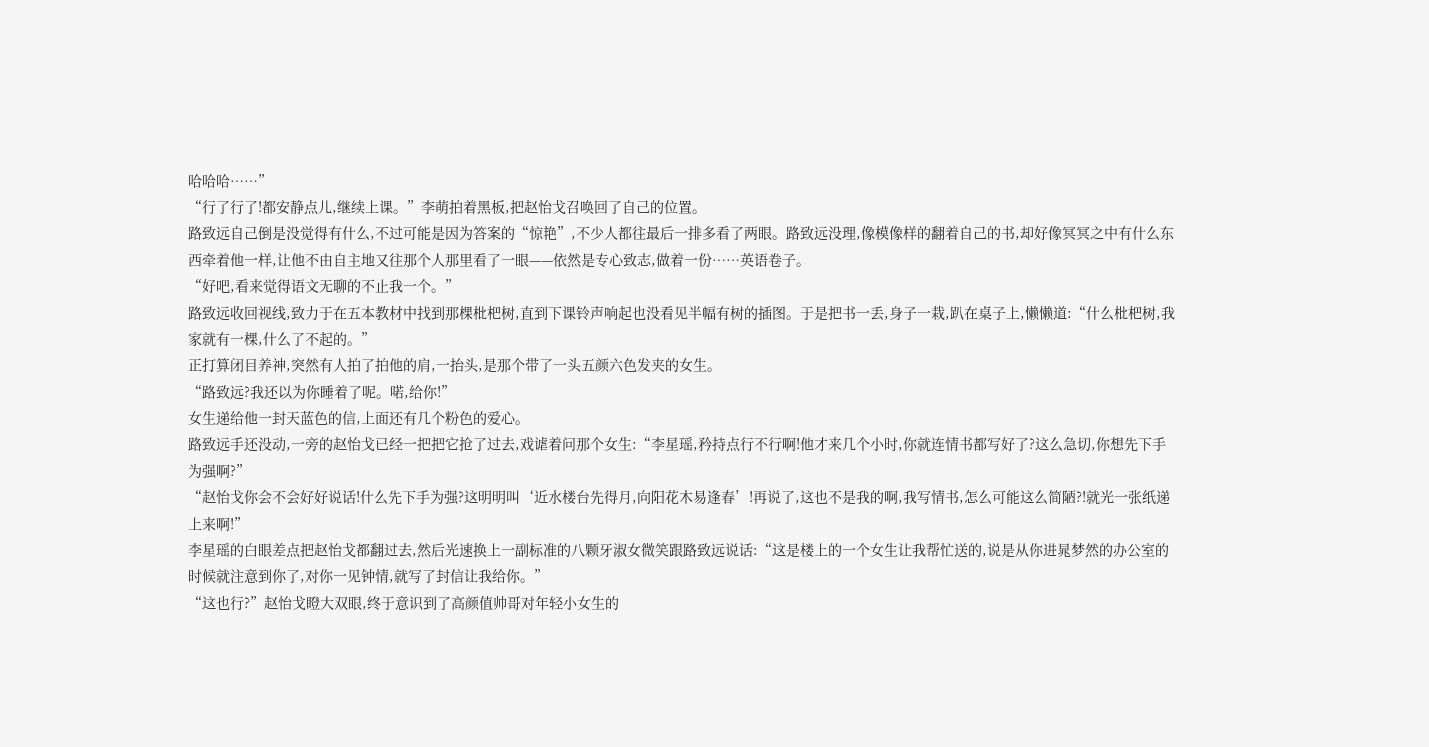哈哈哈……”
“行了行了!都安静点儿,继续上课。”李萌拍着黑板,把赵怡戈召唤回了自己的位置。
路致远自己倒是没觉得有什么,不过可能是因为答案的“惊艳”,不少人都往最后一排多看了两眼。路致远没理,像模像样的翻着自己的书,却好像冥冥之中有什么东西牵着他一样,让他不由自主地又往那个人那里看了一眼——依然是专心致志,做着一份……英语卷子。
“好吧,看来觉得语文无聊的不止我一个。”
路致远收回视线,致力于在五本教材中找到那棵枇杷树,直到下课铃声响起也没看见半幅有树的插图。于是把书一丢,身子一栽,趴在桌子上,懒懒道:“什么枇杷树,我家就有一棵,什么了不起的。”
正打算闭目养神,突然有人拍了拍他的肩,一抬头,是那个带了一头五颜六色发夹的女生。
“路致远?我还以为你睡着了呢。喏,给你!”
女生递给他一封天蓝色的信,上面还有几个粉色的爱心。
路致远手还没动,一旁的赵怡戈已经一把把它抢了过去,戏谑着问那个女生:“李星瑶,矜持点行不行啊!他才来几个小时,你就连情书都写好了?这么急切,你想先下手为强啊?”
“赵怡戈你会不会好好说话!什么先下手为强?这明明叫‘近水楼台先得月,向阳花木易逢春’!再说了,这也不是我的啊,我写情书,怎么可能这么简陋?!就光一张纸递上来啊!”
李星瑶的白眼差点把赵怡戈都翻过去,然后光速换上一副标准的八颗牙淑女微笑跟路致远说话:“这是楼上的一个女生让我帮忙送的,说是从你进晁梦然的办公室的时候就注意到你了,对你一见钟情,就写了封信让我给你。”
“这也行?”赵怡戈瞪大双眼,终于意识到了高颜值帅哥对年轻小女生的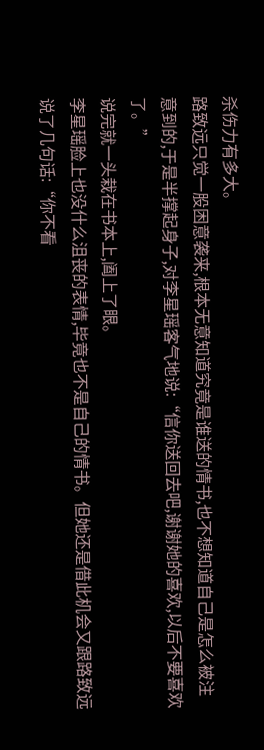杀伤力有多大。
路致远只觉一股困意袭来,根本无意知道究竟是谁送的情书,也不想知道自己是怎么被注意到的,于是半撑起身子,对李星瑶客气地说:“信你送回去吧,谢谢她的喜欢,以后不要喜欢了。”
说完就一头栽在书本上,阖上了眼。
李星瑶脸上也没什么沮丧的表情,毕竟也不是自己的情书。但她还是借此机会又跟路致远说了几句话:“你不看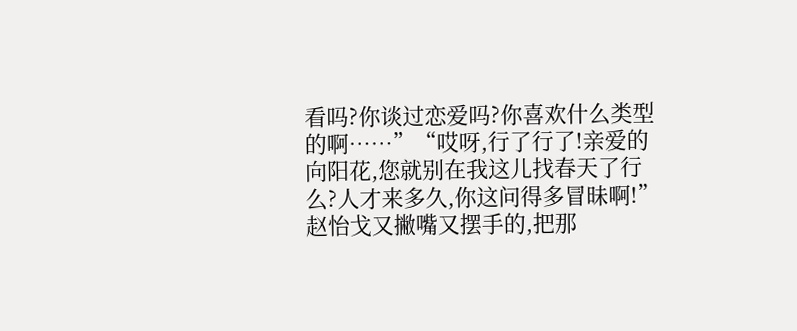看吗?你谈过恋爱吗?你喜欢什么类型的啊……”“哎呀,行了行了!亲爱的向阳花,您就别在我这儿找春天了行么?人才来多久,你这问得多冒昧啊!”赵怡戈又撇嘴又摆手的,把那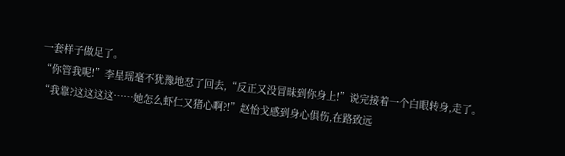一套样子做足了。
“你管我呢!”李星瑶毫不犹豫地怼了回去,“反正又没冒昧到你身上!”说完接着一个白眼转身,走了。
“我靠?这这这这……她怎么虾仁又猪心啊?!”赵怡戈感到身心俱伤,在路致远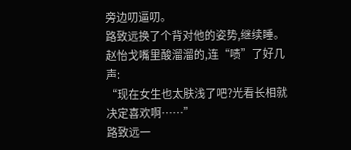旁边叨逼叨。
路致远换了个背对他的姿势,继续睡。
赵怡戈嘴里酸溜溜的,连“啧”了好几声:
“现在女生也太肤浅了吧?光看长相就决定喜欢啊……”
路致远一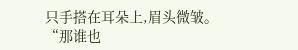只手搭在耳朵上,眉头微皱。
“那谁也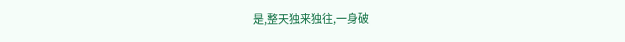是,整天独来独往,一身破